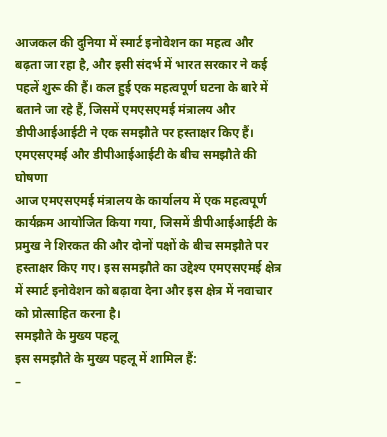आजकल की दुनिया में स्मार्ट इनोवेशन का महत्व और बढ़ता जा रहा है, और इसी संदर्भ में भारत सरकार ने कई पहलें शुरू की हैं। कल हुई एक महत्वपूर्ण घटना के बारे में बताने जा रहे हैं, जिसमें एमएसएमई मंत्रालय और डीपीआईआईटी ने एक समझौते पर हस्ताक्षर किए हैं।
एमएसएमई और डीपीआईआईटी के बीच समझौते की घोषणा
आज एमएसएमई मंत्रालय के कार्यालय में एक महत्वपूर्ण कार्यक्रम आयोजित किया गया, जिसमें डीपीआईआईटी के प्रमुख ने शिरकत की और दोनों पक्षों के बीच समझौते पर हस्ताक्षर किए गए। इस समझौते का उद्देश्य एमएसएमई क्षेत्र में स्मार्ट इनोवेशन को बढ़ावा देना और इस क्षेत्र में नवाचार को प्रोत्साहित करना है।
समझौते के मुख्य पहलू
इस समझौते के मुख्य पहलू में शामिल हैं:
–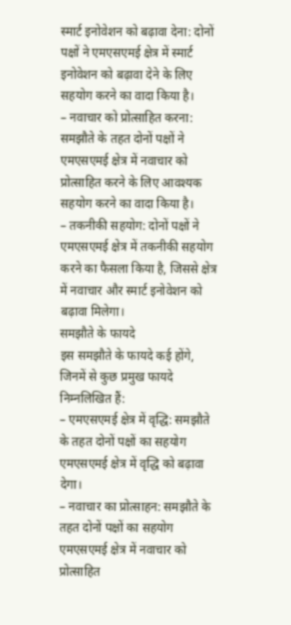स्मार्ट इनोवेशन को बढ़ावा देना: दोनों पक्षों ने एमएसएमई क्षेत्र में स्मार्ट इनोवेशन को बढ़ावा देने के लिए सहयोग करने का वादा किया है।
– नवाचार को प्रोत्साहित करना: समझौते के तहत दोनों पक्षों ने एमएसएमई क्षेत्र में नवाचार को प्रोत्साहित करने के लिए आवश्यक सहयोग करने का वादा किया है।
– तकनीकी सहयोग: दोनों पक्षों ने एमएसएमई क्षेत्र में तकनीकी सहयोग करने का फैसला किया है, जिससे क्षेत्र में नवाचार और स्मार्ट इनोवेशन को बढ़ावा मिलेगा।
समझौते के फायदे
इस समझौते के फायदे कई होंगे, जिनमें से कुछ प्रमुख फायदे निम्नलिखित हैं:
– एमएसएमई क्षेत्र में वृद्धि: समझौते के तहत दोनों पक्षों का सहयोग एमएसएमई क्षेत्र में वृद्धि को बढ़ावा देगा।
– नवाचार का प्रोत्साहन: समझौते के तहत दोनों पक्षों का सहयोग एमएसएमई क्षेत्र में नवाचार को प्रोत्साहित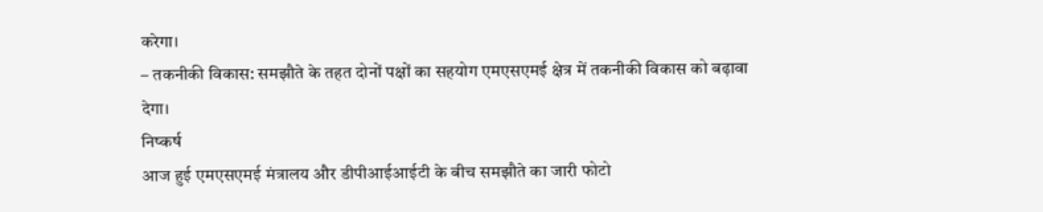करेगा।
– तकनीकी विकास: समझौते के तहत दोनों पक्षों का सहयोग एमएसएमई क्षेत्र में तकनीकी विकास को बढ़ावा देगा।
निष्कर्ष
आज हुई एमएसएमई मंत्रालय और डीपीआईआईटी के बीच समझौते का जारी फोटो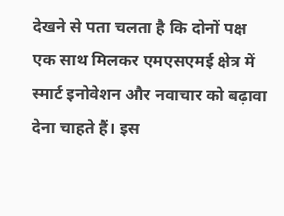देखने से पता चलता है कि दोनों पक्ष एक साथ मिलकर एमएसएमई क्षेत्र में स्मार्ट इनोवेशन और नवाचार को बढ़ावा देना चाहते हैं। इस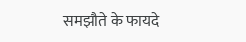समझौते के फायदे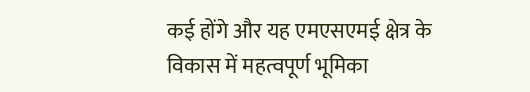कई होंगे और यह एमएसएमई क्षेत्र के विकास में महत्वपूर्ण भूमिका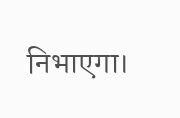निभाएगा।